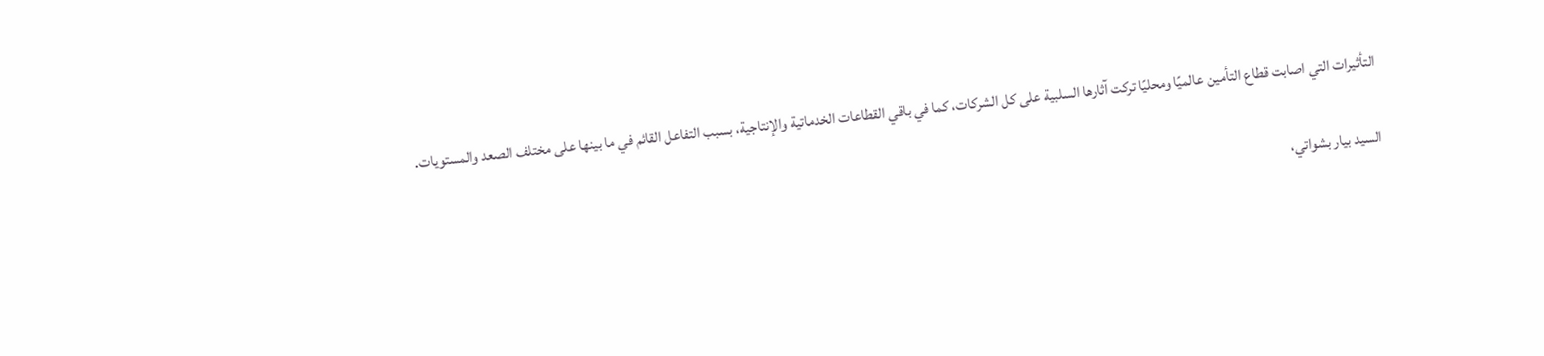التأثيرات التي اصابت قطاع التأمين عالميًا ومحليًا تركت آثارها السلبية على كل الشركات، كما في باقي القطاعات الخدماتية والإنتاجية، بسبب التفاعل القائم في ما بينها على مختلف الصعد والمستويات.

السيد بيار بشواتي،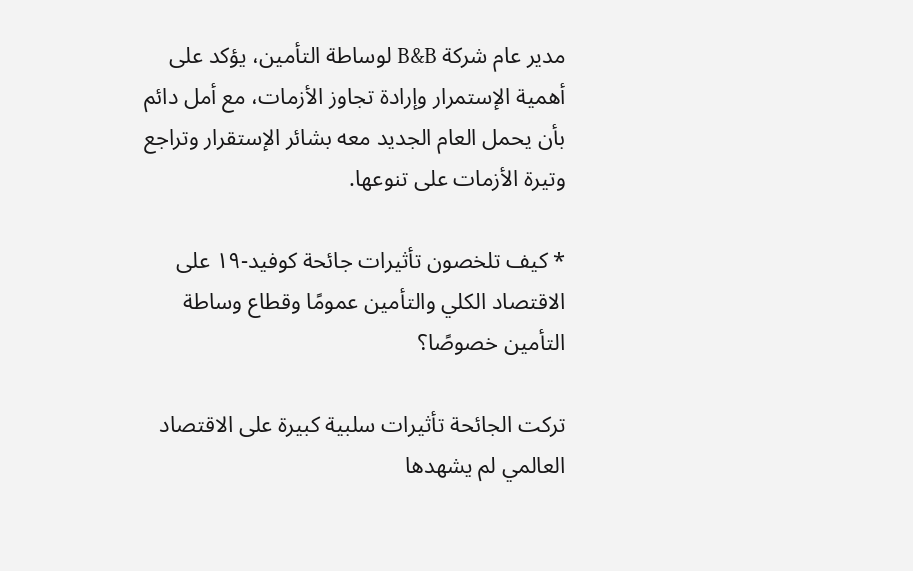مدير عام شركة B&B لوساطة التأمين، يؤكد على أهمية الإستمرار وإرادة تجاوز الأزمات، مع أمل دائم بأن يحمل العام الجديد معه بشائر الإستقرار وتراجع وتيرة الأزمات على تنوعها.

* كيف تلخصون تأثيرات جائحة كوفيد-١٩ على الاقتصاد الكلي والتأمين عمومًا وقطاع وساطة التأمين خصوصًا؟

تركت الجائحة تأثيرات سلبية كبيرة على الاقتصاد العالمي لم يشهدها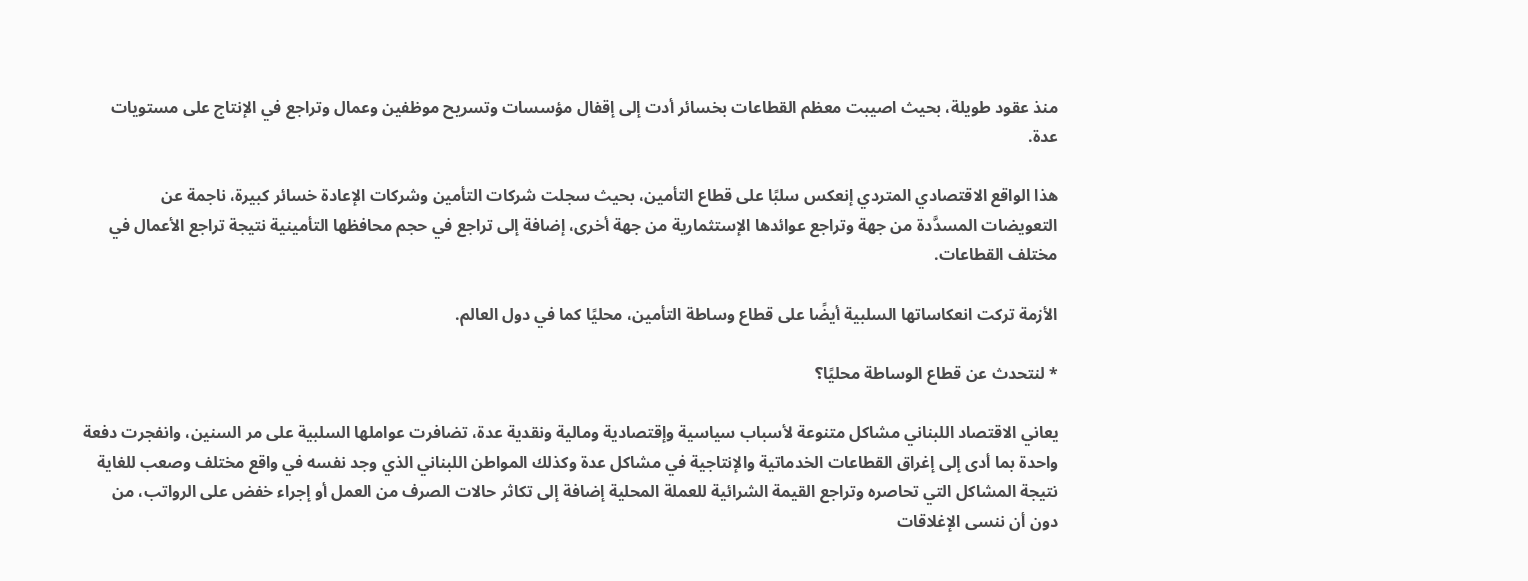منذ عقود طويلة، بحيث اصيبت معظم القطاعات بخسائر أدت إلى إقفال مؤسسات وتسريح موظفين وعمال وتراجع في الإنتاج على مستويات عدة.

هذا الواقع الاقتصادي المتردي إنعكس سلبًا على قطاع التأمين، بحيث سجلت شركات التأمين وشركات الإعادة خسائر كبيرة، ناجمة عن التعويضات المسدَّدة من جهة وتراجع عوائدها الإستثمارية من جهة أخرى، إضافة إلى تراجع في حجم محافظها التأمينية نتيجة تراجع الأعمال في مختلف القطاعات.

الأزمة تركت انعكاساتها السلبية أيضًا على قطاع وساطة التأمين، محليًا كما في دول العالم.

* لنتحدث عن قطاع الوساطة محليًا؟

يعاني الاقتصاد اللبناني مشاكل متنوعة لأسباب سياسية وإقتصادية ومالية ونقدية عدة، تضافرت عواملها السلبية على مر السنين، وانفجرت دفعة واحدة بما أدى إلى إغراق القطاعات الخدماتية والإنتاجية في مشاكل عدة وكذلك المواطن اللبناني الذي وجد نفسه في واقع مختلف وصعب للغاية نتيجة المشاكل التي تحاصره وتراجع القيمة الشرائية للعملة المحلية إضافة إلى تكاثر حالات الصرف من العمل أو إجراء خفض على الرواتب، من دون أن ننسى الإغلاقات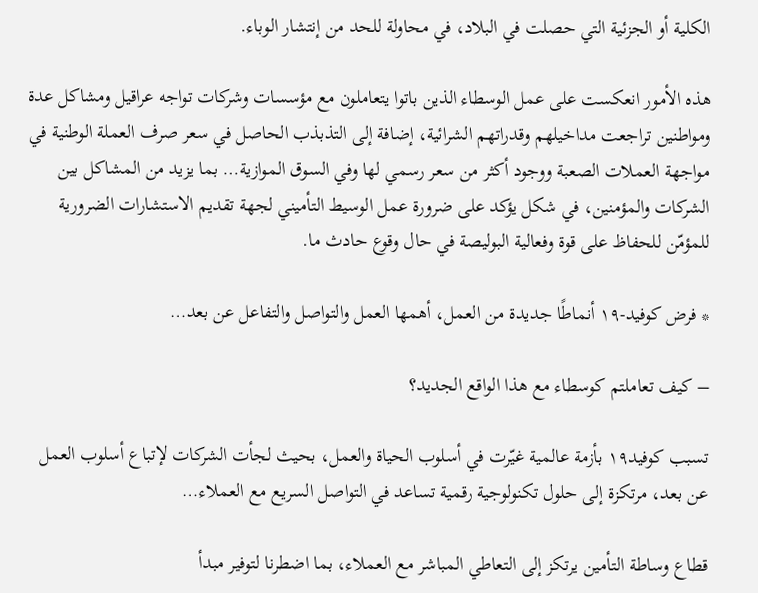الكلية أو الجزئية التي حصلت في البلاد، في محاولة للحد من إنتشار الوباء.

هذه الأمور انعكست على عمل الوسطاء الذين باتوا يتعاملون مع مؤسسات وشركات تواجه عراقيل ومشاكل عدة ومواطنين تراجعت مداخيلهم وقدراتهم الشرائية، إضافة إلى التذبذب الحاصل في سعر صرف العملة الوطنية في مواجهة العملات الصعبة ووجود أكثر من سعر رسمي لها وفي السوق الموازية… بما يزيد من المشاكل بين الشركات والمؤمنين، في شكل يؤكد على ضرورة عمل الوسيط التأميني لجهة تقديم الاستشارات الضرورية للمؤمّن للحفاظ على قوة وفعالية البوليصة في حال وقوع حادث ما.

* فرض كوفيد-١٩ أنماطًا جديدة من العمل، أهمها العمل والتواصل والتفاعل عن بعد…

– كيف تعاملتم كوسطاء مع هذا الواقع الجديد؟

تسبب كوفيد١٩ بأزمة عالمية غيّرت في أسلوب الحياة والعمل، بحيث لجأت الشركات لإتباع أسلوب العمل عن بعد، مرتكزة إلى حلول تكنولوجية رقمية تساعد في التواصل السريع مع العملاء…

قطاع وساطة التأمين يرتكز إلى التعاطي المباشر مع العملاء، بما اضطرنا لتوفير مبدأ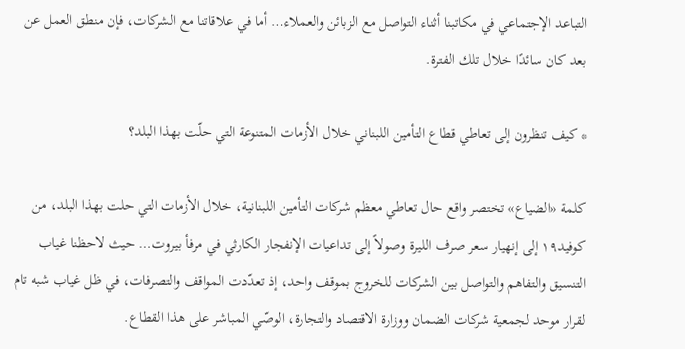التباعد الإجتماعي في مكاتبنا أثناء التواصل مع الزبائن والعملاء… أما في علاقاتنا مع الشركات، فإن منطق العمل عن بعد كان سائدًا خلال تلك الفترة.

* كيف تنظرون إلى تعاطي قطاع التأمين اللبناني خلال الأزمات المتنوعة التي حلّت بهذا البلد؟

كلمة «الضياع» تختصر واقع حال تعاطي معظم شركات التأمين اللبنانية، خلال الأزمات التي حلت بهذا البلد، من كوفيد١٩ إلى إنهيار سعر صرف الليرة وصولاً إلى تداعيات الإنفجار الكارثي في مرفأ بيروت… حيث لاحظنا غياب التنسيق والتفاهم والتواصل بين الشركات للخروج بموقف واحد، إذ تعدّدت المواقف والتصرفات، في ظل غياب شبه تام لقرار موحد لجمعية شركات الضمان ووزارة الاقتصاد والتجارة، الوصّي المباشر على هذا القطاع.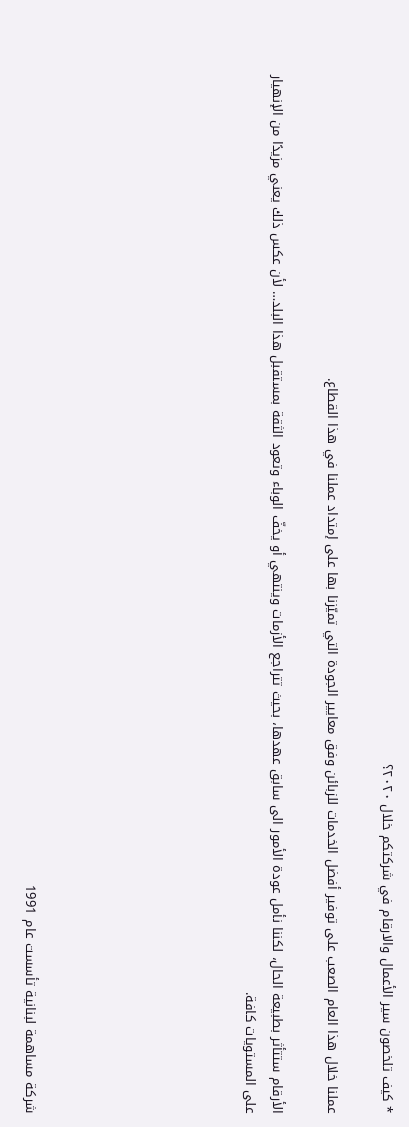* كيف تلخصون سير الأعمال والارقام في شركتكم خلال ٢٠٢٠؟

عملنا خلال هذا العام الصعب على توفير أفضل الخدمات للزبائن وفق معايير الجودة التي تميّزنا بها على إمتداد عملنا في هذا القطاع.

الأرقام ستتأثر بطبيعة الحال، لكننا نأمل عودة الأمور الى سابق عهدها، بحيث تتراجع الأزمات وينتهي أو يخفّ الوباء وتعود الثقة بمستقبل هذا البلد… لأن عكس ذلك يعني مزيدًا من الإنهيار على المستويات كافة.







شركة مساهمة لبنانية تأسست عام 1991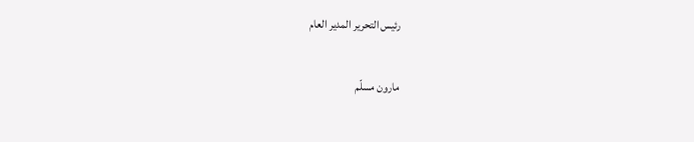رئيس التحرير المدير العام

مارون مسلّم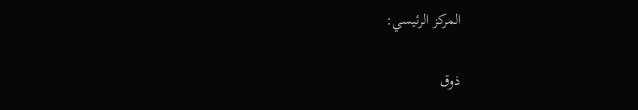المركز الرئيسي:

ذوق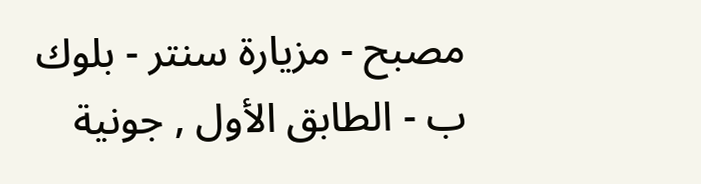مصبح - مزيارة سنتر - بلوك ب - الطابق الأول , جونية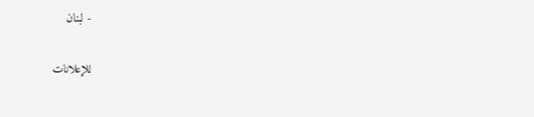- لبنان

للإعلانات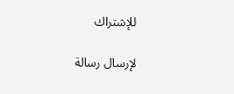للإشتراك

لإرسال رسالة